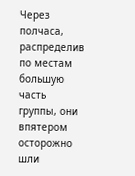Через полчаса, распределив по местам большую часть группы, они впятером осторожно шли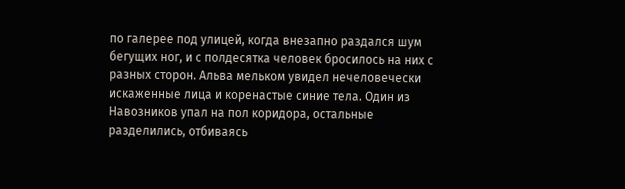по галерее под улицей, когда внезапно раздался шум бегущих ног, и с полдесятка человек бросилось на них с разных сторон. Альва мельком увидел нечеловечески искаженные лица и коренастые синие тела. Один из Навозников упал на пол коридора, остальные разделились, отбиваясь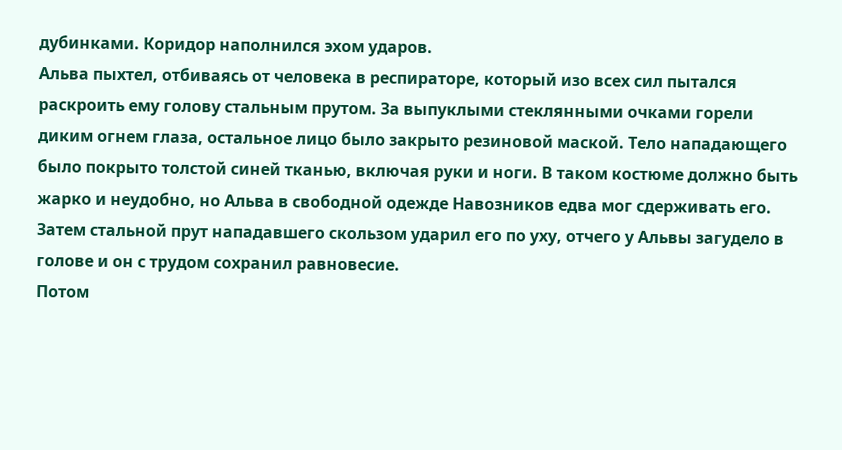дубинками. Коридор наполнился эхом ударов.
Альва пыхтел, отбиваясь от человека в респираторе, который изо всех сил пытался раскроить ему голову стальным прутом. За выпуклыми стеклянными очками горели диким огнем глаза, остальное лицо было закрыто резиновой маской. Тело нападающего было покрыто толстой синей тканью, включая руки и ноги. В таком костюме должно быть жарко и неудобно, но Альва в свободной одежде Навозников едва мог сдерживать его. Затем стальной прут нападавшего скользом ударил его по уху, отчего у Альвы загудело в голове и он с трудом сохранил равновесие.
Потом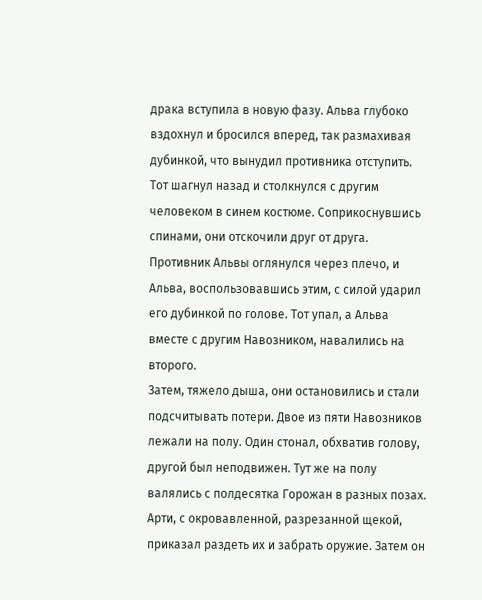драка вступила в новую фазу. Альва глубоко вздохнул и бросился вперед, так размахивая дубинкой, что вынудил противника отступить. Тот шагнул назад и столкнулся с другим человеком в синем костюме. Соприкоснувшись спинами, они отскочили друг от друга. Противник Альвы оглянулся через плечо, и Альва, воспользовавшись этим, с силой ударил его дубинкой по голове. Тот упал, а Альва вместе с другим Навозником, навалились на второго.
Затем, тяжело дыша, они остановились и стали подсчитывать потери. Двое из пяти Навозников лежали на полу. Один стонал, обхватив голову, другой был неподвижен. Тут же на полу валялись с полдесятка Горожан в разных позах. Арти, с окровавленной, разрезанной щекой, приказал раздеть их и забрать оружие. Затем он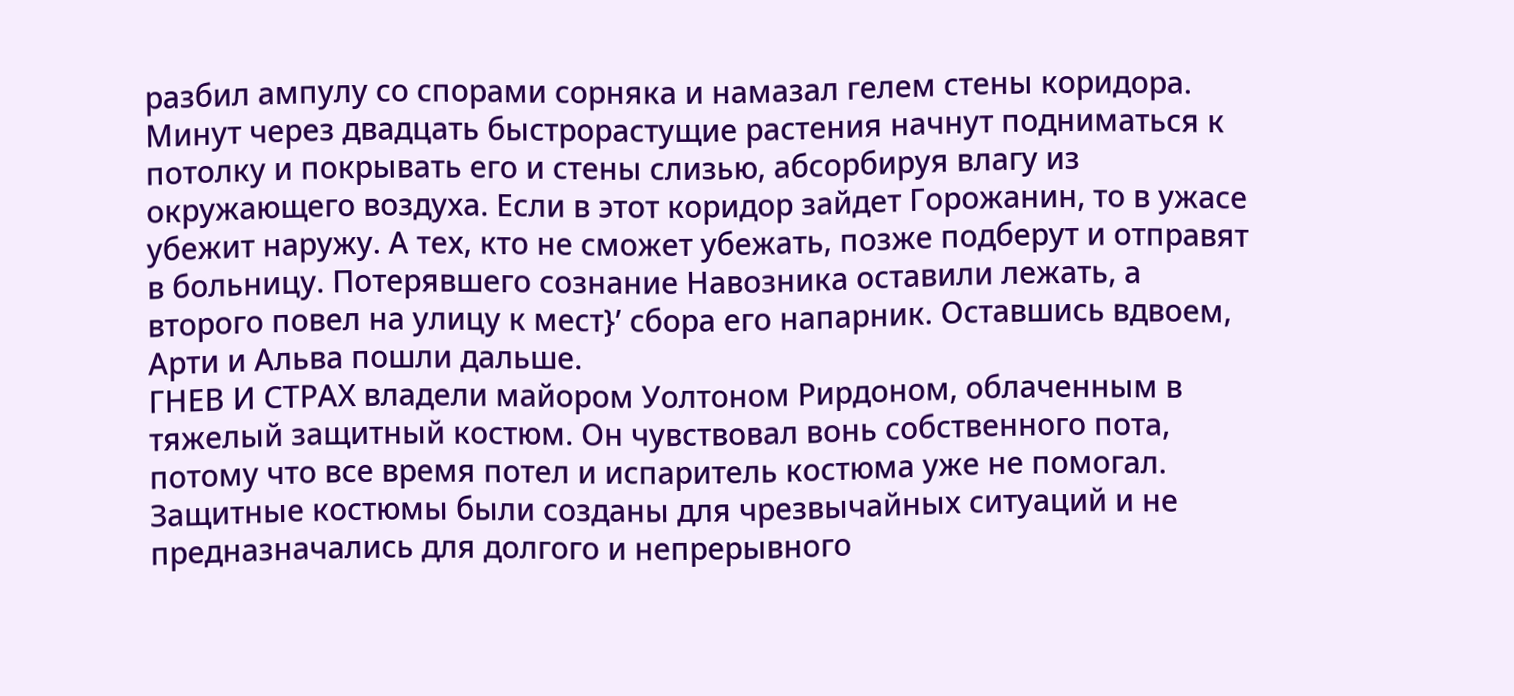разбил ампулу со спорами сорняка и намазал гелем стены коридора. Минут через двадцать быстрорастущие растения начнут подниматься к потолку и покрывать его и стены слизью, абсорбируя влагу из окружающего воздуха. Если в этот коридор зайдет Горожанин, то в ужасе убежит наружу. А тех, кто не сможет убежать, позже подберут и отправят в больницу. Потерявшего сознание Навозника оставили лежать, а второго повел на улицу к мест}’ сбора его напарник. Оставшись вдвоем, Арти и Альва пошли дальше.
ГНЕВ И СТРАХ владели майором Уолтоном Рирдоном, облаченным в тяжелый защитный костюм. Он чувствовал вонь собственного пота, потому что все время потел и испаритель костюма уже не помогал. Защитные костюмы были созданы для чрезвычайных ситуаций и не предназначались для долгого и непрерывного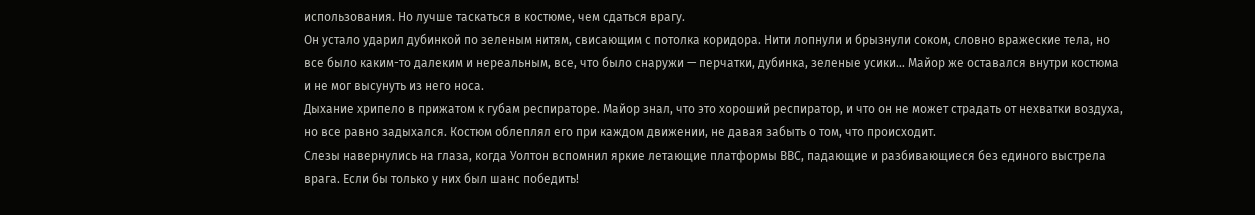использования. Но лучше таскаться в костюме, чем сдаться врагу.
Он устало ударил дубинкой по зеленым нитям, свисающим с потолка коридора. Нити лопнули и брызнули соком, словно вражеские тела, но все было каким-то далеким и нереальным, все, что было снаружи — перчатки, дубинка, зеленые усики… Майор же оставался внутри костюма и не мог высунуть из него носа.
Дыхание хрипело в прижатом к губам респираторе. Майор знал, что это хороший респиратор, и что он не может страдать от нехватки воздуха, но все равно задыхался. Костюм облеплял его при каждом движении, не давая забыть о том, что происходит.
Слезы навернулись на глаза, когда Уолтон вспомнил яркие летающие платформы ВВС, падающие и разбивающиеся без единого выстрела врага. Если бы только у них был шанс победить!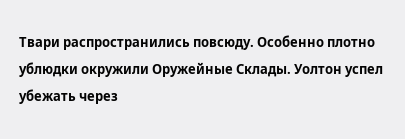Твари распространились повсюду. Особенно плотно ублюдки окружили Оружейные Склады. Уолтон успел убежать через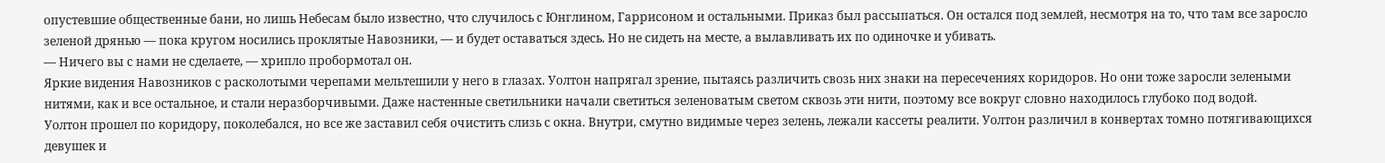опустевшие общественные бани, но лишь Небесам было известно, что случилось с Юнглином, Гаррисоном и остальными. Приказ был рассыпаться. Он остался под землей, несмотря на то, что там все заросло зеленой дрянью — пока кругом носились проклятые Навозники, — и будет оставаться здесь. Но не сидеть на месте, а вылавливать их по одиночке и убивать.
— Ничего вы с нами не сделаете, — хрипло пробормотал он.
Яркие видения Навозников с расколотыми черепами мельтешили у него в глазах. Уолтон напрягал зрение, пытаясь различить свозь них знаки на пересечениях коридоров. Но они тоже заросли зелеными нитями, как и все остальное, и стали неразборчивыми. Даже настенные светильники начали светиться зеленоватым светом сквозь эти нити, поэтому все вокруг словно находилось глубоко под водой.
Уолтон прошел по коридору, поколебался, но все же заставил себя очистить слизь с окна. Внутри, смутно видимые через зелень, лежали кассеты реалити. Уолтон различил в конвертах томно потягивающихся девушек и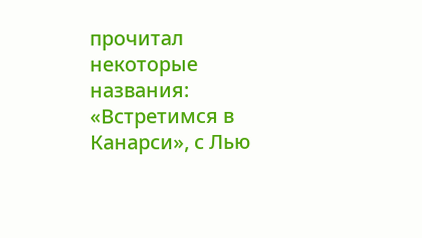прочитал некоторые названия: «Встретимся в Канарси», с Лью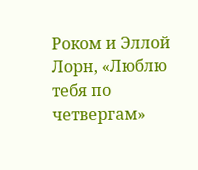Роком и Эллой Лорн, «Люблю тебя по четвергам»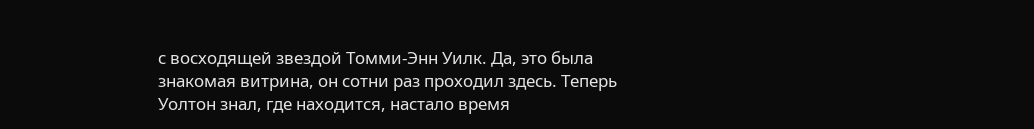с восходящей звездой Томми-Энн Уилк. Да, это была знакомая витрина, он сотни раз проходил здесь. Теперь Уолтон знал, где находится, настало время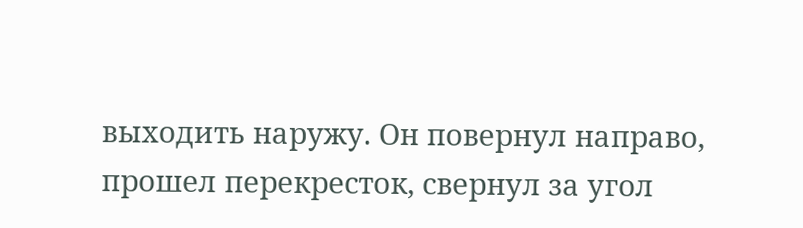выходить наружу. Он повернул направо, прошел перекресток, свернул за угол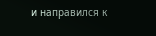и направился к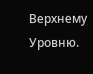Верхнему Уровню.